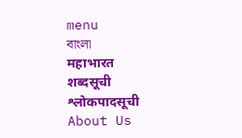menu
বাংলা
महाभारत
शब्दसूची
श्लोकपादसूची
About Us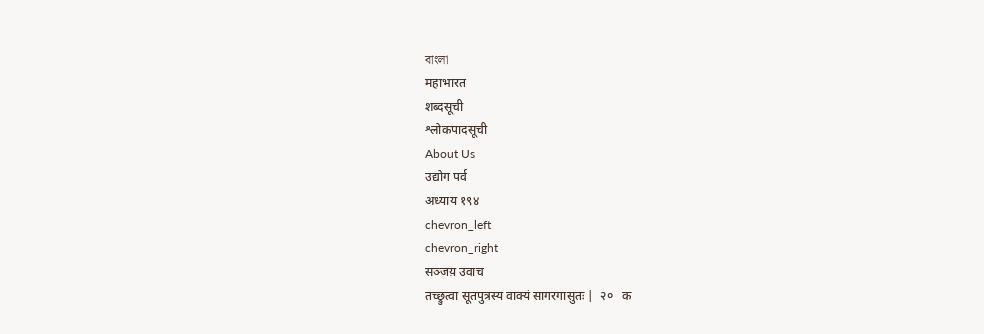বাংলা
महाभारत
शब्दसूची
श्लोकपादसूची
About Us
उद्योग पर्व
अध्याय १९४
chevron_left
chevron_right
सञ्जय़ उवाच
तच्छ्रुत्वा सूतपुत्रस्य वाक्यं सागरगासुतः |  २०   क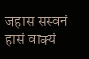जहास सस्वनं हासं वाक्यं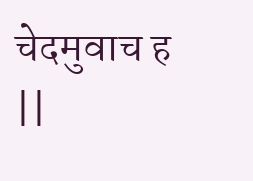चेदमुवाच ह ||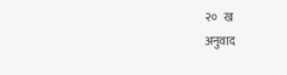२०   ख
अनुवाद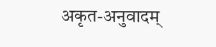अकृत-अनुवादम्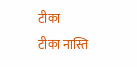टीका
टीका नास्ति